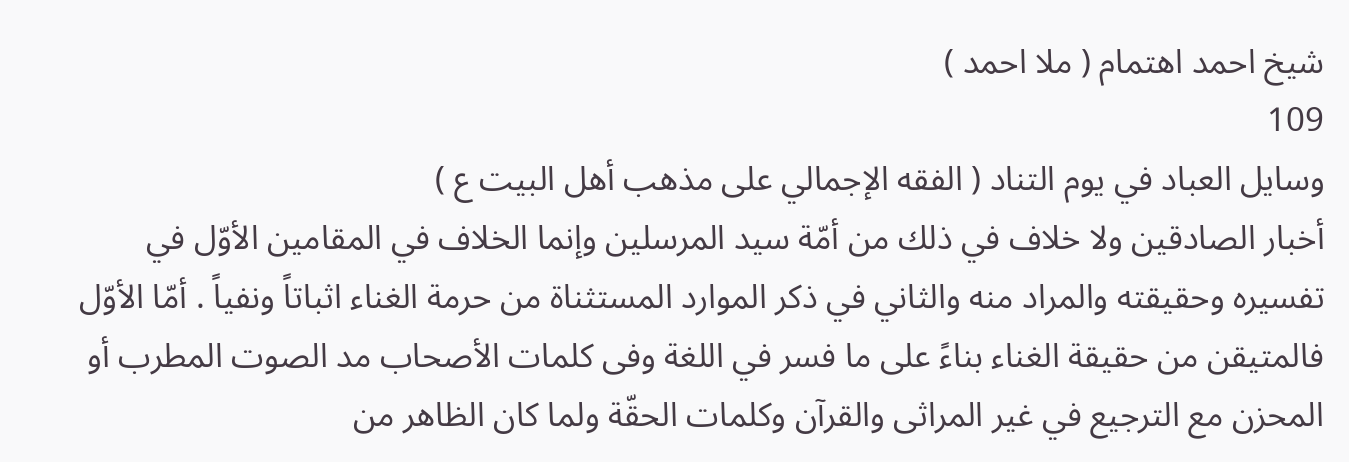شيخ احمد اهتمام ( ملا احمد )
109
وسايل العباد في يوم التناد ( الفقه الإجمالي على مذهب أهل البيت ع )
أخبار الصادقين ولا خلاف في ذلك من أمّة سيد المرسلين وإنما الخلاف في المقامين الأوّل في تفسيره وحقيقته والمراد منه والثاني في ذكر الموارد المستثناة من حرمة الغناء اثباتاً ونفياً . أمّا الأوّل فالمتيقن من حقيقة الغناء بناءً على ما فسر في اللغة وفى كلمات الأصحاب مد الصوت المطرب أو المحزن مع الترجيع في غير المراثى والقرآن وكلمات الحقّة ولما كان الظاهر من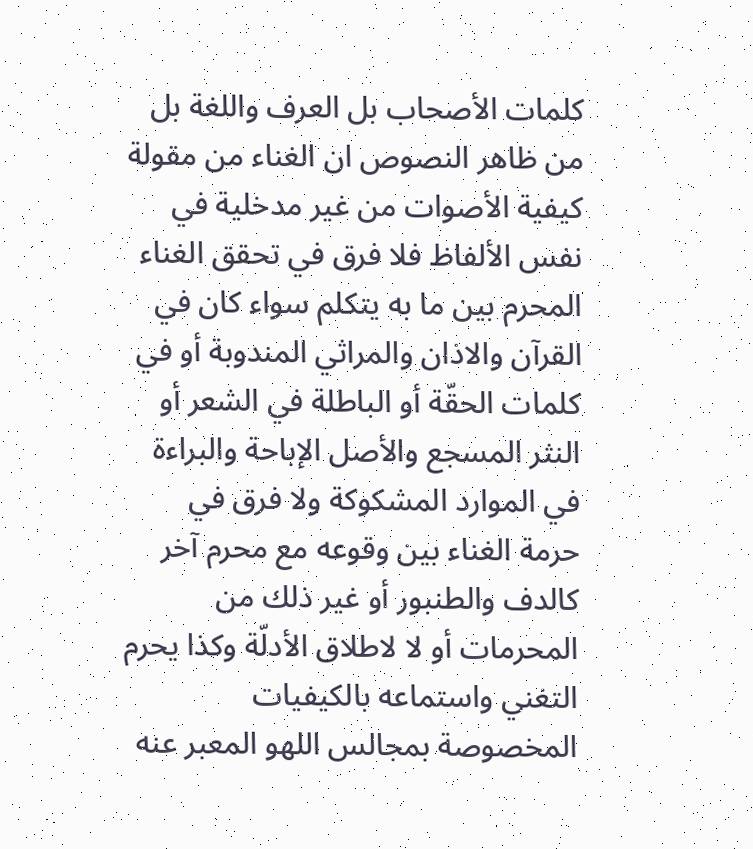كلمات الأصحاب بل العرف واللغة بل من ظاهر النصوص ان الغناء من مقولة كيفية الأصوات من غير مدخلية في نفس الألفاظ فلا فرق في تحقق الغناء المحرم بين ما به يتكلم سواء كان في القرآن والاذان والمراثي المندوبة أو في كلمات الحقّة أو الباطلة في الشعر أو النثر المسجع والأصل الإباحة والبراءة في الموارد المشكوكة ولا فرق في حرمة الغناء بين وقوعه مع محرم آخر كالدف والطنبور أو غير ذلك من المحرمات أو لا لاطلاق الأدلّة وكذا يحرم التغني واستماعه بالكيفيات المخصوصة بمجالس اللهو المعبر عنه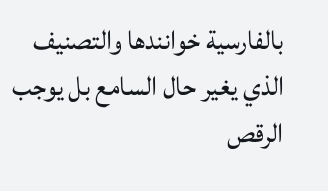بالفارسية خوانندها والتصنيف الذي يغير حال السامع بل يوجب الرقص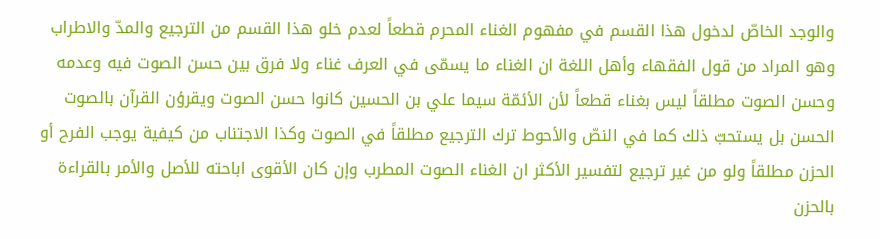والوجد الخاصّ لدخول هذا القسم في مفهوم الغناء المحرم قطعاً لعدم خلو هذا القسم من الترجيع والمدّ والاطراب وهو المراد من قول الفقهاء وأهل اللغة ان الغناء ما يسمّى في العرف غناء ولا فرق بين حسن الصوت فيه وعدمه وحسن الصوت مطلقاً ليس بغناء قطعاً لأن الأئمّة سيما علي بن الحسين كانوا حسن الصوت ويقرؤن القرآن بالصوت الحسن بل يستحبّ ذلك كما في النصّ والأحوط ترك الترجيع مطلقاً في الصوت وكذا الاجتناب من كيفية يوجب الفرح أو الحزن مطلقاً ولو من غير ترجيع لتفسير الأكثر ان الغناء الصوت المطرب وإن كان الأقوى اباحته للأصل والأمر بالقراءة بالحزن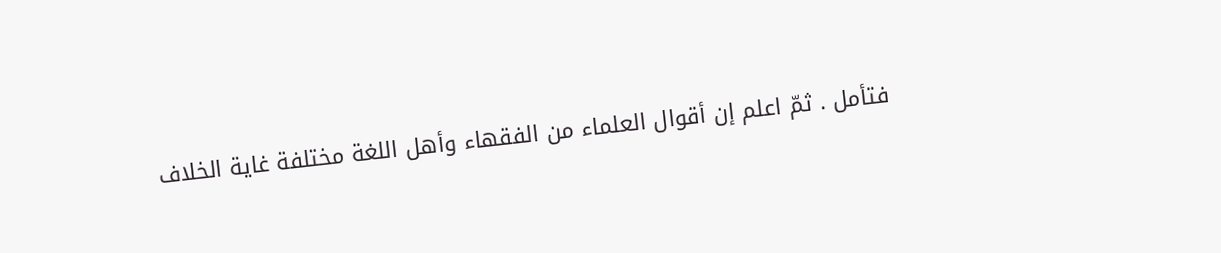فتأمل . ثمّ اعلم إن أقوال العلماء من الفقهاء وأهل اللغة مختلفة غاية الخلاف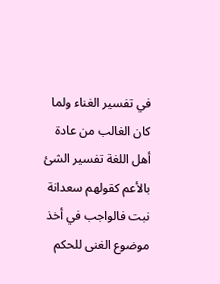في تفسير الغناء ولما كان الغالب من عادة أهل اللغة تفسير الشئ بالأعم كقولهم سعدانة نبت فالواجب في أخذ موضوع الغنى للحكم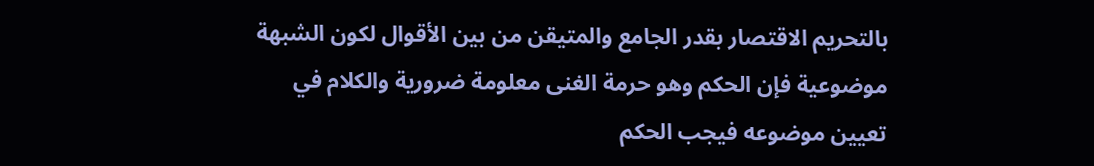بالتحريم الاقتصار بقدر الجامع والمتيقن من بين الأقوال لكون الشبهة موضوعية فإن الحكم وهو حرمة الغنى معلومة ضرورية والكلام في تعيين موضوعه فيجب الحكم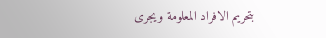بتحريم الافراد المعلومة ويجرى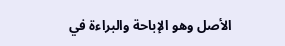الأصل وهو الإباحة والبراءة في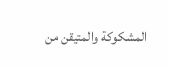المشكوكة والمتيقن من